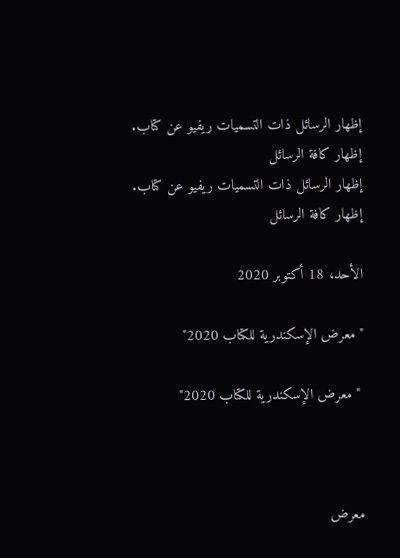إظهار الرسائل ذات التسميات ريفيو عن كتاب. إظهار كافة الرسائل
إظهار الرسائل ذات التسميات ريفيو عن كتاب. إظهار كافة الرسائل

الأحد، 18 أكتوبر 2020

"معرض الإسكندرية للكتاب 2020"

 "معرض الإسكندرية للكتاب 2020"



معرض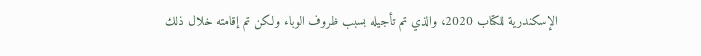الإسكندرية للكتاب 2020، والذي تم تأجيله بسبب ظروف الوباء ولكن تم إقامته خلال ذلك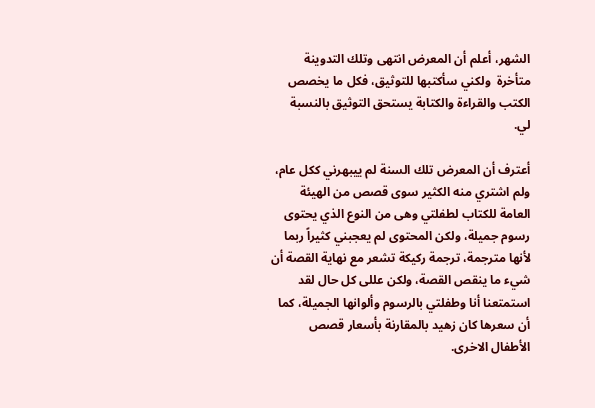الشهر، أعلم أن المعرض انتهى وتلك التدوينة متأخرة  ولكني سأكتبها للتوثيق، فكل ما يخصص الكتب والقراءة والكتابة يستحق التوثيق بالنسبة لي.

أعترف أن المعرض تلك السنة لم ييبهرني ككل عام، ولم اشتري منه الكثير سوى قصص من الهيئة العامة للكتاب لطفلتي وهى من النوع الذي يحتوى رسوم جميلة، ولكن المحتوى لم يعجبني كثيراً ربما لأنها مترجمة، ترجمة ركيكة تشعر مع نهاية القصة أن شيء ما ينقص القصة، ولكن عللى كل حال لقد استمتعنا أنا وطفلتي بالرسوم وألوانها الجميلة، كما أن سعرها كان زهيد بالمقارنة بأسعار قصص الأطفال الاخرى.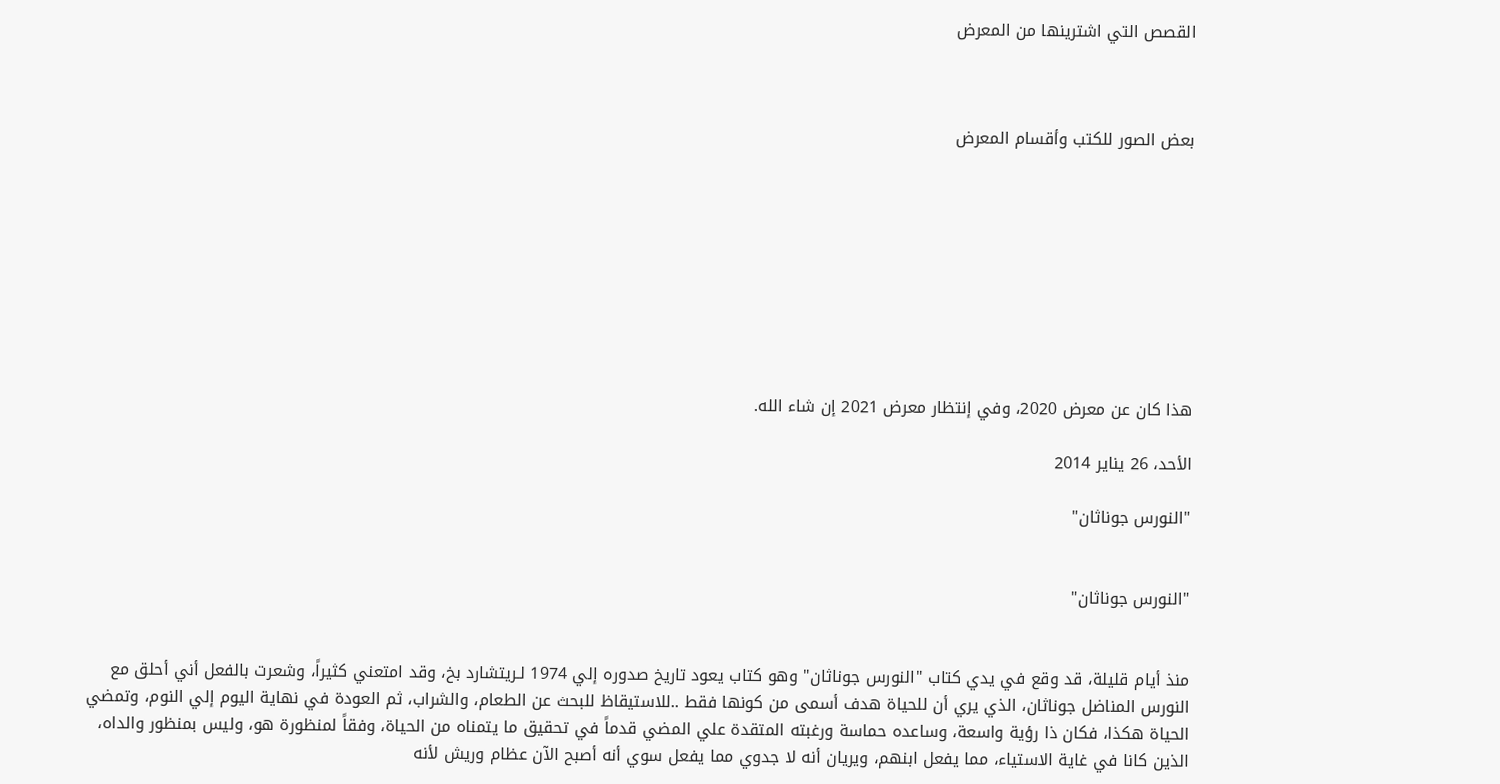القصص التي اشترينها من المعرض



بعض الصور للكتب وأقسام المعرض









هذا كان عن معرض 2020، وفي إنتظار معرض 2021 إن شاء الله.

الأحد، 26 يناير 2014

"النورس جوناثان"


"النورس جوناثان"


منذ أيام قليلة، قد وقع في يدي كتاب "النورس جوناثان" وهو كتاب يعود تاريخ صدوره إلي 1974 لـريتشارد بخ، وقد امتعني كثيراً، وشعرت بالفعل أني أحلق مع النورس المناضل جوناثان، الذي يري أن للحياة هدف أسمى من كونها فقط ..للاستيقاظ للبحث عن الطعام، والشراب، ثم العودة في نهاية اليوم إلي النوم، وتمضي الحياة هكذا، فكان ذا رؤية واسعة، وساعده حماسة ورغبته المتقدة علي المضي قدماً في تحقيق ما يتمناه من الحياة، وفقاً لمنظورة هو، وليس بمنظور والداه، الذين كانا في غاية الاستياء، مما يفعل ابنهم، ويريان أنه لا جدوي مما يفعل سوي أنه أصبح الآن عظام وريش لأنه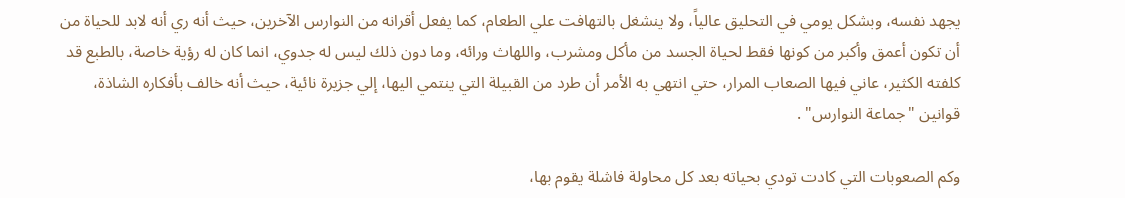يجهد نفسه، وبشكل يومي في التحليق عالياً، ولا ينشغل بالتهافت علي الطعام، كما يفعل أقرانه من النوارس الآخرين، حيث أنه ري أنه لابد للحياة من أن تكون أعمق وأكبر من كونها فقط لحياة الجسد من مأكل ومشرب، واللهاث ورائه، وما دون ذلك ليس له جدوي، انما كان له رؤية خاصة، بالطبع قد كلفته الكثير، عاني فيها الصعاب المرار، حتي انتهي به الأمر أن طرد من القبيلة التي ينتمي اليها، إلي جزيرة نائية، حيث أنه خالف بأفكاره الشاذة، قوانين "جماعة النوارس" .

وكم الصعوبات التي كادت تودي بحياته بعد كل محاولة فاشلة يقوم بها،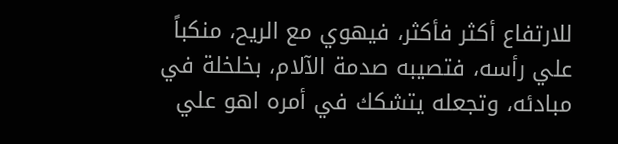للارتفاع أكثر فأكثر، فيهوي مع الريح، منكباً علي رأسه، فتصيبه صدمة الآلام، بخلخلة في مبادئه، وتجعله يتشكك في أمره اهو علي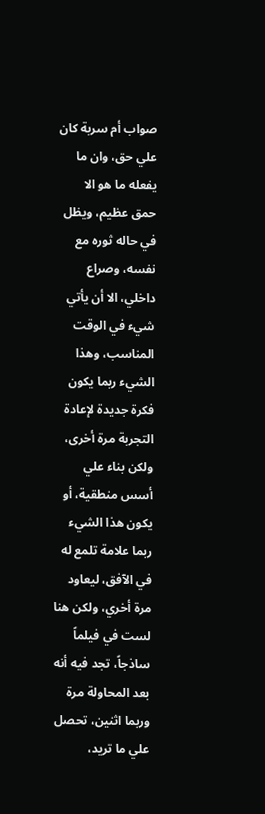صواب أم سربة كان علي حق، وان ما يفعله ما هو الا حمق عظيم، ويظل في حاله ثوره مع نفسه، وصراع داخلي، الا أن يأتي شيء في الوقت المناسب، وهذا الشيء ربما يكون فكرة جديدة لإعادة التجربة مرة أخرى، ولكن بناء علي أسس منطقية، أو يكون هذا الشيء ربما علامة تلمع له في الآفق، ليعاود مرة أخري، ولكن هنا لست في فيلماً ساذجاً، تجد فيه أنه بعد المحاولة مرة وربما اثنين، تحصل علي ما تريد،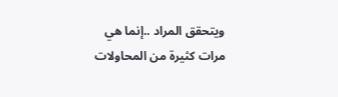ويتحقق المراد ..إنما هي مرات كثيرة من المحاولات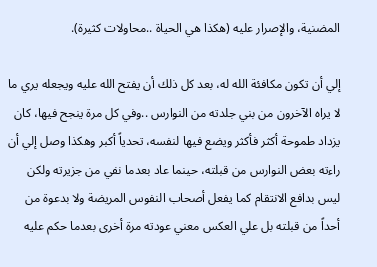المضنية، والإصرار عليه (هكذا هي الحياة ..محاولات كثيرة).

إلي أن تكون مكافئة الله له، بعد كل ذلك أن يفتح الله عليه ويجعله يري ما لا يراه الآخرون من بني جلدته من النوارس ..وفي كل مرة ينجح فيها، كان يزداد طموحة أكثر فأكثر ويضع فيها لنفسه، تحدياً أكبر وهكذا وصل إلي أن راءته بعض النوارس من قبلته، حينما عاد بعدما نفي من جزيرته ولكن ليس بدافع الانتقام كما يفعل أصحاب النفوس المريضة ولا بدعوة من أحداً من قبلته بل علي العكس معني عودته مرة أخرى بعدما حكم عليه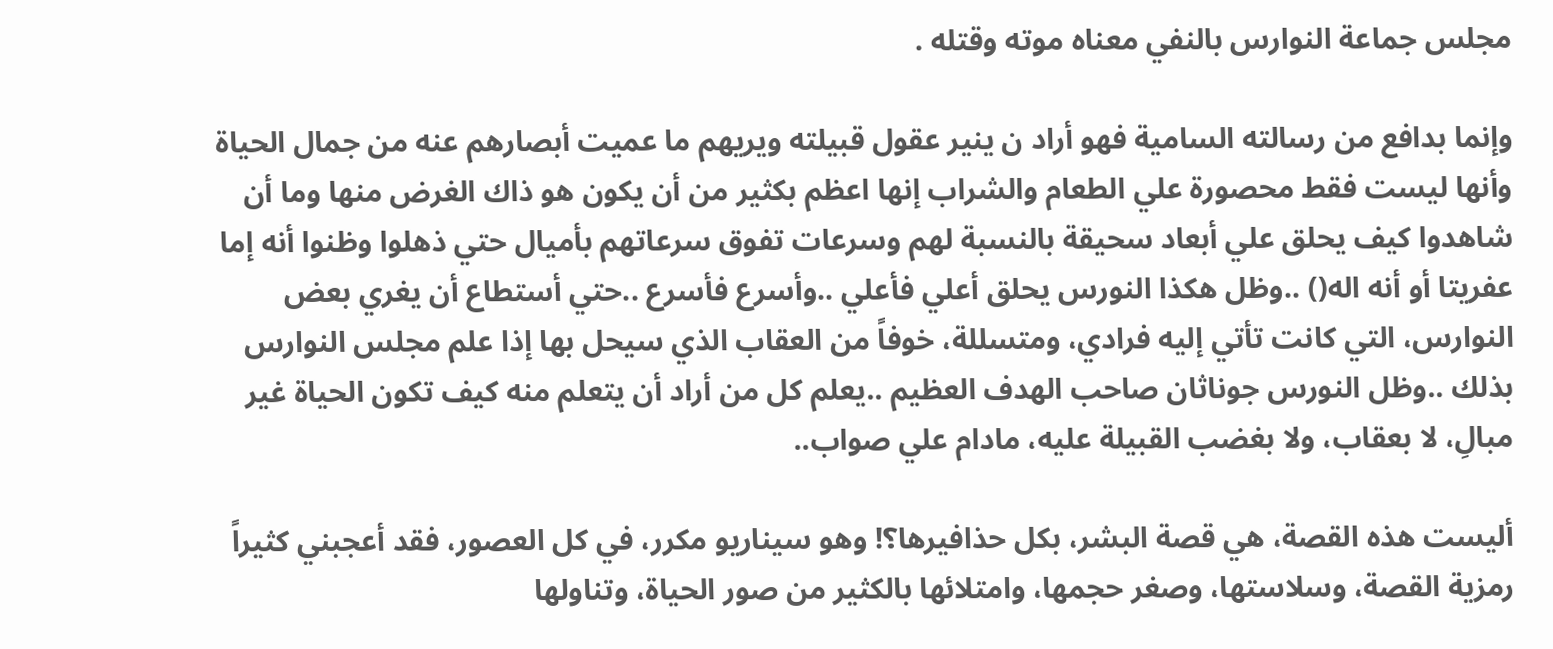مجلس جماعة النوارس بالنفي معناه موته وقتله .

وإنما بدافع من رسالته السامية فهو أراد ن ينير عقول قبيلته ويريهم ما عميت أبصارهم عنه من جمال الحياة وأنها ليست فقط محصورة علي الطعام والشراب إنها اعظم بكثير من أن يكون هو ذاك الغرض منها وما أن شاهدوا كيف يحلق علي أبعاد سحيقة بالنسبة لهم وسرعات تفوق سرعاتهم بأميال حتي ذهلوا وظنوا أنه إما عفريتا أو أنه اله() ..وظل هكذا النورس يحلق أعلي فأعلي ..وأسرع فأسرع ..حتي أستطاع أن يغري بعض النوارس، التي كانت تأتي إليه فرادي، ومتسللة، خوفاً من العقاب الذي سيحل بها إذا علم مجلس النوارس بذلك ..وظل النورس جوناثان صاحب الهدف العظيم ..يعلم كل من أراد أن يتعلم منه كيف تكون الحياة غير مبالِ، لا بعقاب، ولا بغضب القبيلة عليه، مادام علي صواب..

أليست هذه القصة، هي قصة البشر، بكل حذافيرها؟! وهو سيناريو مكرر، في كل العصور، فقد أعجبني كثيراً رمزية القصة، وسلاستها، وصغر حجمها، وامتلائها بالكثير من صور الحياة، وتناولها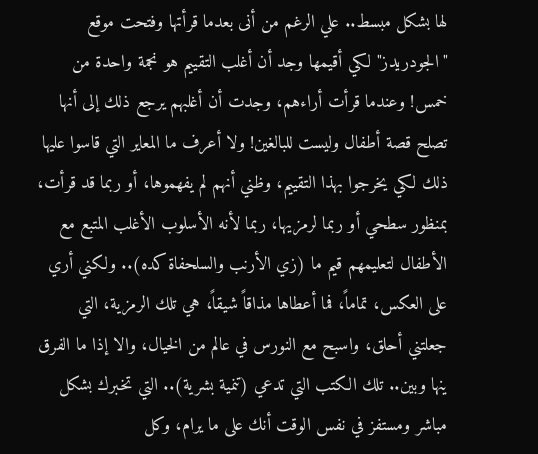لها بشكل مبسط.. علي الرغم من أنى بعدما قرأتها وفتحت موقع "الجودريدز" لكي أقيمها وجد أن أغلب التقييم هو نجمة واحدة من خمس! وعندما قرأت أراءهم، وجدت أن أغلبهم يرجع ذلك إلى أنها تصلح قصة أطفال وليست للبالغين! ولا أعرف ما المعاير التي قاسوا عليها ذلك لكي يخرجوا بهذا التقييم، وظني أنهم لم يفهموها، أو ربما قد قرأت، بمنظور سطحي أو ربما لرمزيها، ربما لأنه الأسلوب الأغلب المتبع مع الأطفال لتعليمهم قيم ما (زي الأرنب والسلحفاة كده).. ولكني أري على العكس، تماماً، فما أعطاها مذاقاً شيقاً، هي تلك الرمزية، التي جعلتني أحلق، واسبح مع النورس في عالم من الخيال، والا إذا ما الفرق ينها وبين.. تلك الكتب التي تدعي (تنمية بشرية).. التي تخبرك بشكل مباشر ومستفز في نفس الوقت أنك على ما يرام، وكل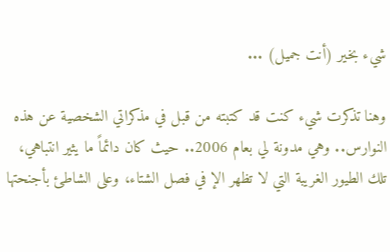شيء بخير (أنت جميل) ...

وهنا تذكرت شيء كنت قد كتبته من قبل في مذكراتي الشخصية عن هذه النوارس.. وهي مدونة لي بعام 2006.. حيث كان دائماً ما يثير انتباهي، تلك الطيور الغريبة التي لا تظهر الإ في فصل الشتاء، وعلى الشاطئ بأجنحتها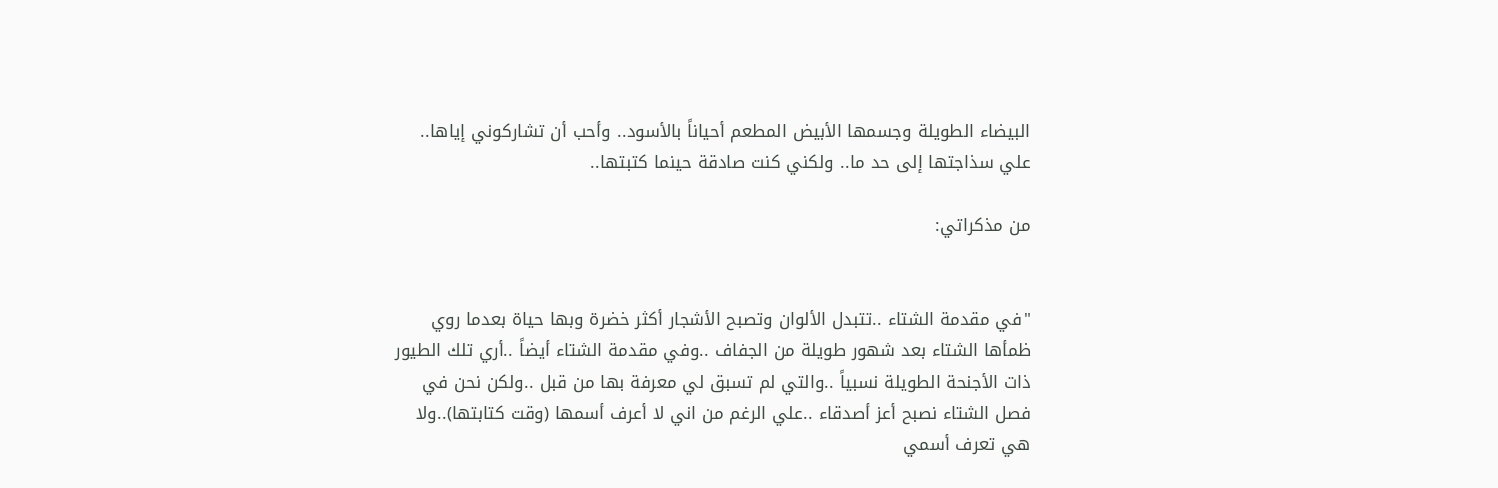البيضاء الطويلة وجسمها الأبيض المطعم أحياناً بالأسود.. وأحب أن تشاركوني إياها.. علي سذاجتها إلى حد ما.. ولكني كنت صادقة حينما كتبتها..

من مذكراتي:


"في مقدمة الشتاء ..تتبدل الألوان وتصبح الأشجار أكثر خضرة وبها حياة بعدما روي ظمأها الشتاء بعد شهور طويلة من الجفاف ..وفي مقدمة الشتاء أيضاً ..أري تلك الطيور ذات الأجنحة الطويلة نسبياً ..والتي لم تسبق لي معرفة بها من قبل ..ولكن نحن في فصل الشتاء نصبح أعز أصدقاء ..علي الرغم من اني لا أعرف أسمها (وقت كتابتها)..ولا هي تعرف أسمي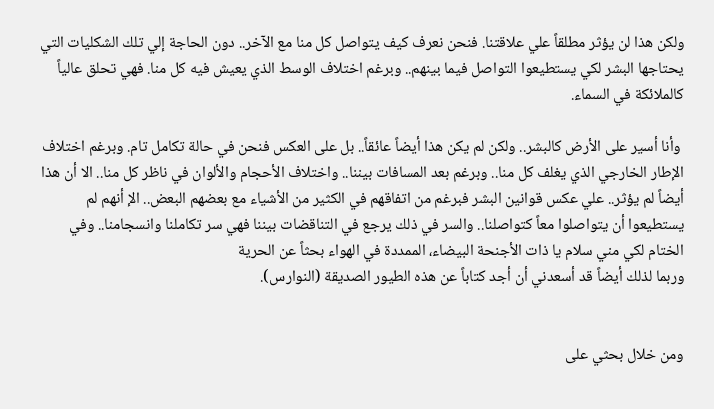ولكن هذا لن يؤثر مطلقاً علي علاقتنا. فنحن نعرف كيف يتواصل كل منا مع الآخر.. دون الحاجة إلي تلك الشكليات التي يحتاجها البشر لكي يستطيعوا التواصل فيما بينهم.. وبرغم اختلاف الوسط الذي يعيش فيه كل منا. فهي تحلق عالياً كالملائكة في السماء.

 وأنا أسير على الأرض كالبشر.. ولكن لم يكن هذا أيضاً عائقاً.. بل على العكس فنحن في حالة تكامل تام. وبرغم اختلاف الإطار الخارجي الذي يغلف كل منا.. وبرغم بعد المسافات بيننا.. واختلاف الأحجام والألوان في ناظر كل منا.. الا أن هذا أيضاً لم يؤثر.. علي عكس قوانين البشر فبرغم من اتفاقهم في الكثير من الأشياء مع بعضهم البعض.. الإ أنهم لم يستطيعوا أن يتواصلوا معاً كتواصلنا.. والسر في ذلك يرجع في التناقضات بيننا فهي سر تكاملنا وانسجامنا.. وفي الختام لكي مني سلام يا ذات الأجنحة البيضاء، الممددة في الهواء بحثاً عن الحرية
وربما لذلك أيضاً قد أسعدني أن أجد كتاباً عن هذه الطيور الصديقة (النوارس).


ومن خلال بحثي على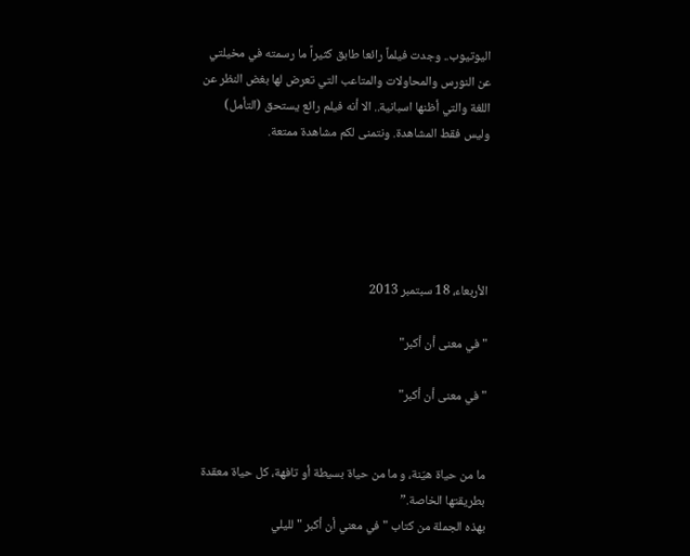اليوتيوب.. وجدت فيلماً رائعا طابق كثيراً ما رسمته في مخيلتي عن النورس والمحاولات والمتاعب التي تعرض لها بغض النظر عن اللغة والتي أظنها اسبانية.. الا أنه فيلم رائع يستحق (التأمل) وليس فقط المشاهدة. ونتمنى لكم مشاهدة ممتعة.





الأربعاء، 18 سبتمبر 2013

"في معنى أن أكبر"

"في معنى أن أكبر"


ما من حياة هيّنة، و ما من حياة بسيطة أو تافهة، كل حياة معقدة بطريقتها الخاصة.”
بهذه الجملة من كتاب "في معني أن أكبر "لليلي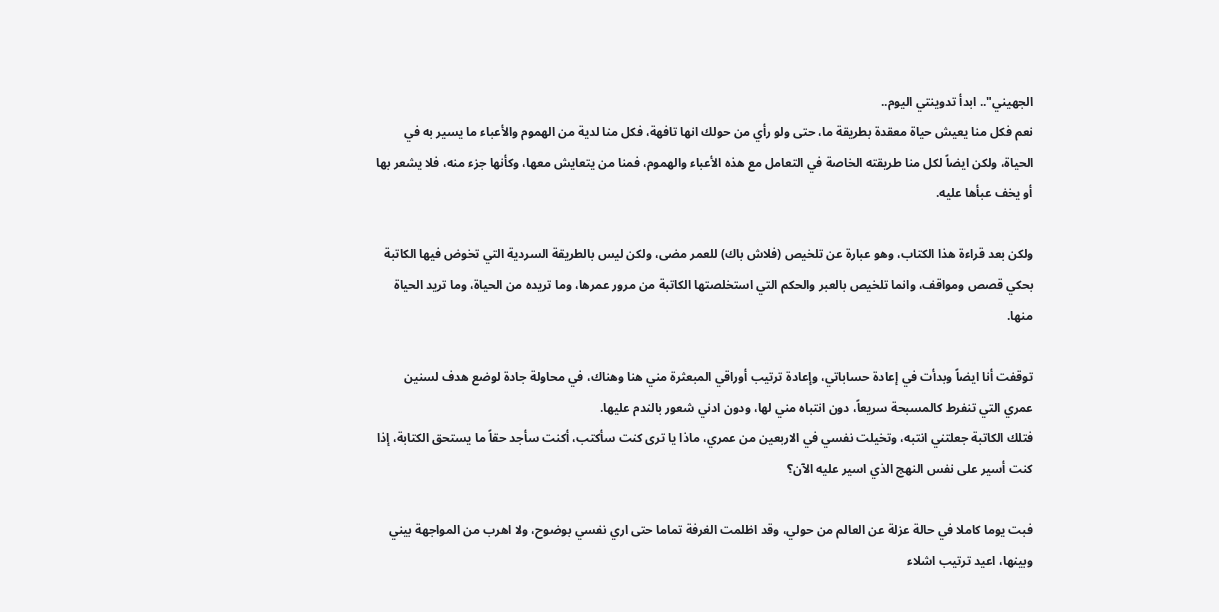الجهيني".. ابدأ تدوينتي اليوم..
نعم فكل منا يعيش حياة معقدة بطريقة ما، حتى ولو رأي من حولك انها تافهة، فكل منا لدية من الهموم والأعباء ما يسير به في الحياة، ولكن ايضاً لكل منا طريقته الخاصة في التعامل مع هذه الأعباء والهموم، فمنا من يتعايش معها، وكأنها جزء منه، فلا يشعر بها أو يخف عبأها عليه.

ولكن بعد قراءة هذا الكتاب، وهو عبارة عن تلخيص (فلاش باك) للعمر مضى، ولكن ليس بالطريقة السردية التي تخوض فيها الكاتبة بحكي قصص ومواقف، وانما تلخيص بالعبر والحكم التي استخلصتها الكاتبة من مرور عمرها، وما تريده من الحياة، وما تريد الحياة منها.

توقفت أنا ايضاً وبدأت في إعادة حساباتي، وإعادة ترتيب أوراقي المبعثرة مني هنا وهناك، في محاولة جادة لوضع هدف لسنين عمري التي تنفرط كالمسبحة سريعاً، دون انتباه مني لها، ودون ادني شعور بالندم عليها.
فتلك الكاتبة جعلتني انتبه، وتخيلت نفسي في الاربعين من عمري، ماذا يا ترى كنت سأكتب، أكنت سأجد حقاً ما يستحق الكتابة، إذا كنت أسير على نفس النهج الذي اسير عليه الآن؟

فبت يوما كاملا في حالة عزلة عن العالم من حولي، وقد اظلمت الغرفة تماما حتى اري نفسي بوضوح، ولا اهرب من المواجهة بيني وبينها، اعيد ترتيب اشلاء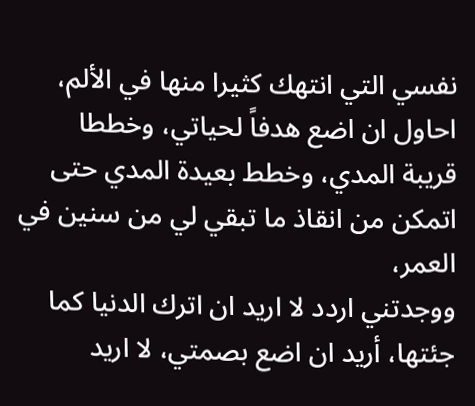نفسي التي انتهك كثيرا منها في الألم، احاول ان اضع هدفاً لحياتي، وخططا قريبة المدي، وخطط بعيدة المدي حتى اتمكن من انقاذ ما تبقي لي من سنين في العمر،
ووجدتني اردد لا اريد ان اترك الدنيا كما جئتها، أريد ان اضع بصمتي، لا اريد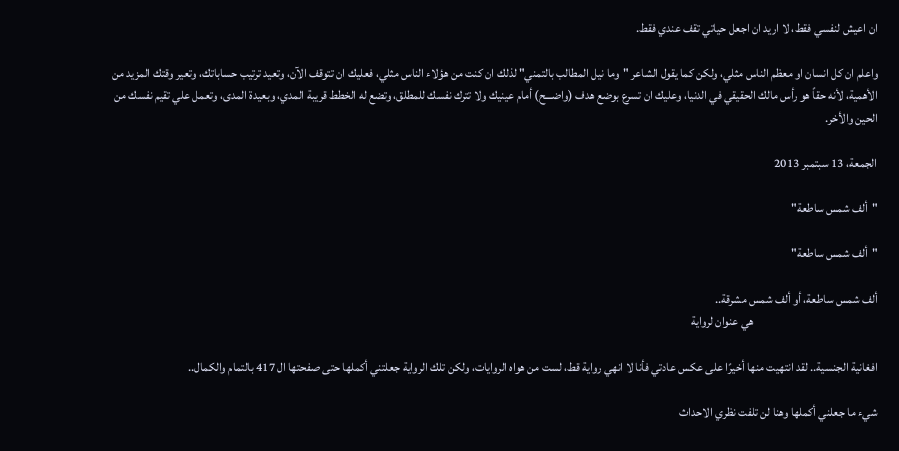ان اعيش لنفسي فقط، لا اريد ان اجعل حياتي تقف عندي فقط.

واعلم ان كل انسان او معظم الناس مثلي، ولكن كما يقول الشاعر "وما نيل المطالب بالتمني" لذلك ان كنت من هؤلاء الناس مثلي، فعليك ان تتوقف الآن، وتعيد ترتيب حساباتك، وتعير وقتك المزيد من الأهمية، لأنه حقاً هو رأس مالك الحقيقي في الدنيا، وعليك ان تسرع بوضع هدف (واضـــح) أمام عينيك ولا تترك نفسك للمطلق، وتضع له الخطط قريبة المدي، وبعيدة المدى، وتعمل علي تقيم نفسك من الحين والأخر.

الجمعة، 13 سبتمبر 2013

"ألف شمس ساطعة"

"ألف شمس ساطعة"

ألف شمس ساطعة، أو ألف شمس مشرقة..
                                                   هي عنوان لرواية

افغانية الجنسية.. لقد انتهيت منها أخيرًا على عكس عادتي فأنا لا انهي رواية قط، لست من هواه الروايات، ولكن تلك الرواية جعلتني أكملها حتى صفحتها ال 417 بالتمام والكمال..

شيء ما جعلني أكملها وهنا لن تلفت نظري الاحداث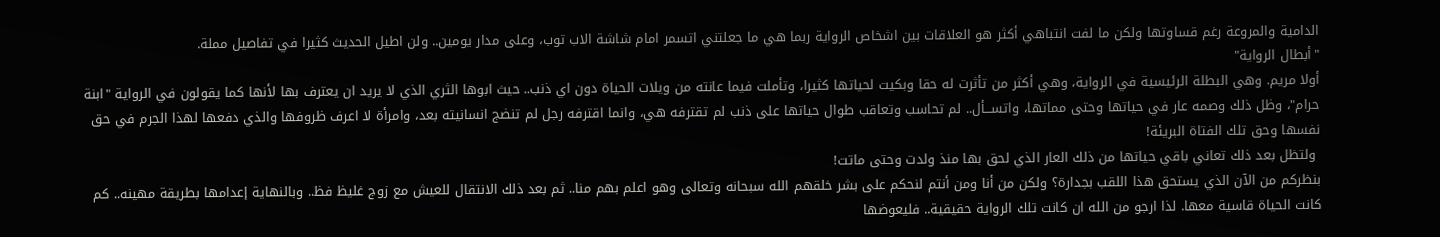الدامية والمروعة رغم قساوتها ولكن ما لفت انتباهي أكثر هو العلاقات بين اشخاص الرواية ربما هي ما جعلتني اتسمر امام شاشة الاب توب، وعلى مدار يومين.. ولن اطيل الحديث كثيرا في تفاصيل مملة.
"أبطال الرواية"
أولا مريم. وهي البطلة الرئيسية في الرواية، وهي أكثر من تأثرت له حقا وبكيت لحياتها كثيرا، وتأملت فيما عانته من ويلات الحياة دون اي ذنب.. حيث ابوها الثري الذي لا يريد ان يعترف بها لأنها كما يقولون في الرواية "ابنة حرام"، وظل ذلك وصمه عار في حياتها وحتى مماتها، واتســـأل.. لم تحاسب وتعاقب طوال حياتها على ذنب لم تقترفه هي، وانما اقترفه رجل لم تنضج انسانيته بعد، وامرأة لا اعرف ظروفها والذي دفعها لهذا الجرم في حق نفسها وحق تلك الفتاة البريئة!
 ولتظل بعد ذلك تعاني باقي حياتها من ذلك العار الذي لحق بها منذ ولدت وحتى ماتت!
بنظركم من الآن الذي يستحق هذا اللقب بجدارة؟ ولكن من أنا ومن أنتم لنحكم على بشر خلقهم الله سبحانه وتعالى وهو اعلم بهم منا.. ثم بعد ذلك الانتقال للعيش مع زوج غليظ فظ.. وبالنهاية إعدامها بطريقة مهينه.. كم كانت الحياة قاسية معها. لذا ارجو من الله ان كانت تلك الرواية حقيقية.. فليعوضها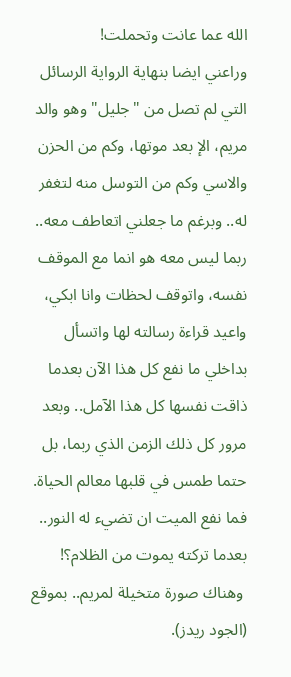الله عما عانت وتحملت!
وراعني ايضا بنهاية الرواية الرسائل التي لم تصل من "جليل" وهو والد مريم، الإ بعد موتها، وكم من الحزن والاسي وكم من التوسل منه لتغفر له.. وبرغم ما جعلني اتعاطف معه.. ربما ليس معه هو انما مع الموقف نفسه، واتوقف لحظات وانا ابكي، واعيد قراءة رسالته لها واتسأل بداخلي ما نفع كل هذا الآن بعدما ذاقت نفسها كل هذا الآمل.. وبعد مرور كل ذلك الزمن الذي ربما، بل حتما طمس في قلبها معالم الحياة. فما نفع الميت ان تضيء له النور.. بعدما تركته يموت من الظلام؟!
 وهناك صورة متخيلة لمريم.. بموقع (الجود ريدز).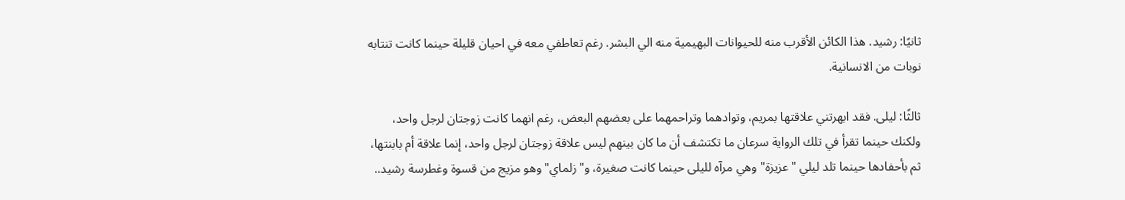ثانيًا: رشيد. هذا الكائن الأقرب منه للحيوانات البهيمية منه الي البشر. رغم تعاطفي معه في احيان قليلة حينما كانت تنتابه نوبات من الانسانية.

ثالثًا: ليلى. فقد ابهرتني علاقتها بمريم، وتوادهما وتراحمهما على بعضهم البعض، رغم انهما كانت زوجتان لرجل واحد، ولكنك حينما تقرأ في تلك الرواية سرعان ما تكتشف أن ما كان بينهم ليس علاقة زوجتان لرجل واحد، إنما علاقة أم بابنتها، ثم بأحفادها حينما تلد ليلي "عزيزة" وهي مرآه لليلى حينما كانت صغيرة، و"زلماي" وهو مزيج من قسوة وغطرسة رشيد..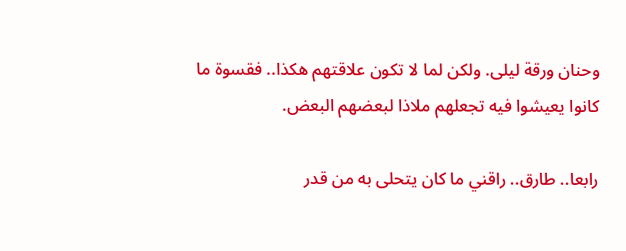وحنان ورقة ليلى. ولكن لما لا تكون علاقتهم هكذا.. فقسوة ما كانوا يعيشوا فيه تجعلهم ملاذا لبعضهم البعض.

رابعا.. طارق.. راقني ما كان يتحلى به من قدر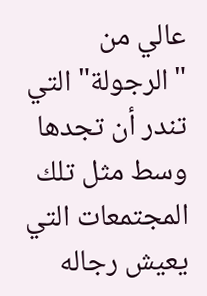عالي من "الرجولة" التي تندر أن تجدها وسط مثل تلك المجتمعات التي يعيش رجاله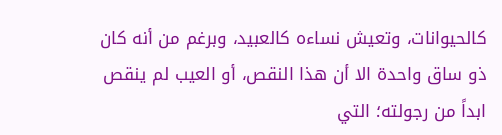كالحيوانات، وتعيش نساءه كالعبيد، وبرغم من أنه كان ذو ساق واحدة الا أن هذا النقص، أو العيب لم ينقص ابداً من رجولته؛ التي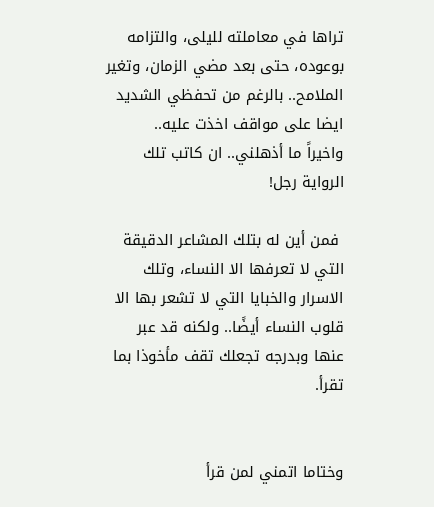تراها في معاملته لليلى، والتزامه بوعوده، حتى بعد مضي الزمان، وتغير الملامح.. بالرغم من تحفظي الشديد ايضا على مواقف اخذت عليه..
واخيراً ما أذهلني.. ان كاتب تلك الرواية رجل!

 فمن أين له بتلك المشاعر الدقيقة التي لا تعرفها الا النساء، وتلك الاسرار والخبايا التي لا تشعر بها الا قلوب النساء أيضًا.. ولكنه قد عبر عنها وبدرجه تجعلك تقف مأخوذا بما تقرأ.


وختاما اتمني لمن قرأ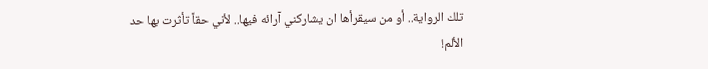تلك الرواية.. أو من سيقرأها ان يشاركني آرائه فيها.. لأني حقاً تأثرت بها حد الألم!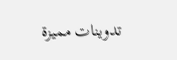تدوينات مميزة